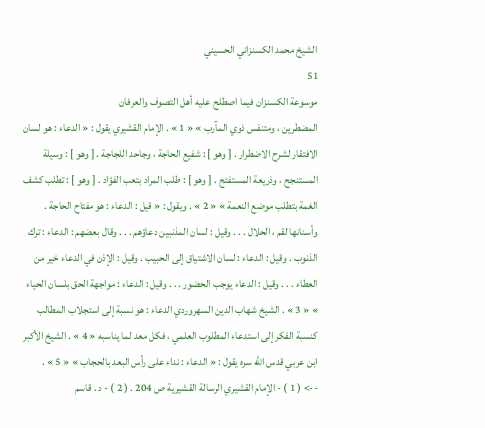الشيخ محمد الكسنزاني الحسيني
51
موسوعة الكسنزان فيما اصطلح عليه أهل التصوف والعرفان
المضطرين ، ومتنفس ذوي المآرب » « 1 » . الإمام القشيري يقول : « الدعاء : هو لسان الافتقار لشرح الاضطرار . [ وهو ] : شفيع الحاجة ، وجاحد اللجاجة . [ وهو ] : وسيلة المستنجح ، وذريعة المستفتح . [ وهو ] : طلب المراد بتعب الفؤاد . [ وهو ] : تطلب كشف الغمة بتطلب موضع النعمة » « 2 » . ويقول : « قيل : الدعاء : هو مفتاح الحاجة . وأسنانها لقم ، الحلال . . . وقيل : لسان المذنبين دعاؤهم . . . وقال بعضهم : الدعاء : ترك الذنوب . وقيل : الدعاء : لسان الاشتياق إلى الحبيب . وقيل : الإذن في الدعاء خير من العطاء . . . وقيل : الدعاء يوجب الحضور . . . وقيل : الدعاء : مواجهة الحق بلسان الحياء » « 3 » . الشيخ شهاب الدين السهروردي الدعاء : هو نسبة إلى استجلاب المطالب كنسبة الفكر إلى استدعاء المطلوب العلمي ، فكل معد لما يناسبه « 4 » . الشيخ الأكبر ابن عربي قدس الله سره يقول : « الدعاء : نداء على رأس البعد بالحجاب » « 5 » .
--> ( 1 ) - الإمام القشيري الرسالة القشيرية ص 204 . ( 2 ) - د . قاسم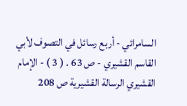السامرائي - أربع رسائل في التصوف لأبي القاسم القشيري - ص 63 . ( 3 ) - الإمام القشيري الرسالة القشيرية ص 208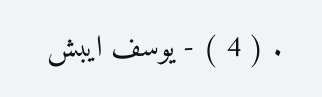. ( 4 ) - يوسف ايبش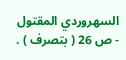السهروردي المقتول - ص 26 ( بتصرف ) .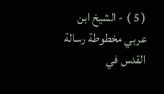( 5 ) - الشيخ ابن عربي مخطوطة رسالة القدس في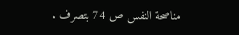مناصحة النفس ص 74 بتصرف .